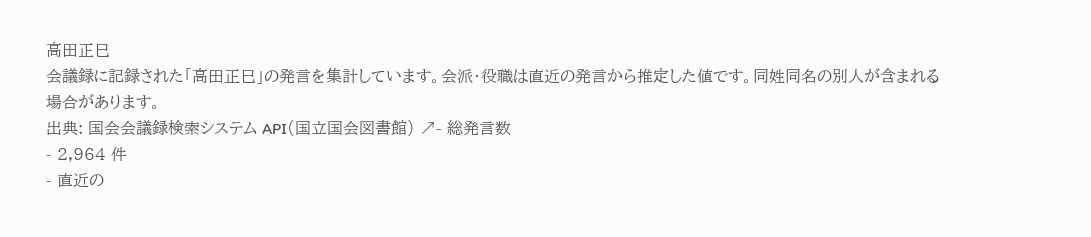高田正巳
会議録に記録された「高田正巳」の発言を集計しています。会派・役職は直近の発言から推定した値です。同姓同名の別人が含まれる場合があります。
出典: 国会会議録検索システム API(国立国会図書館) ↗- 総発言数
- 2,964 件
- 直近の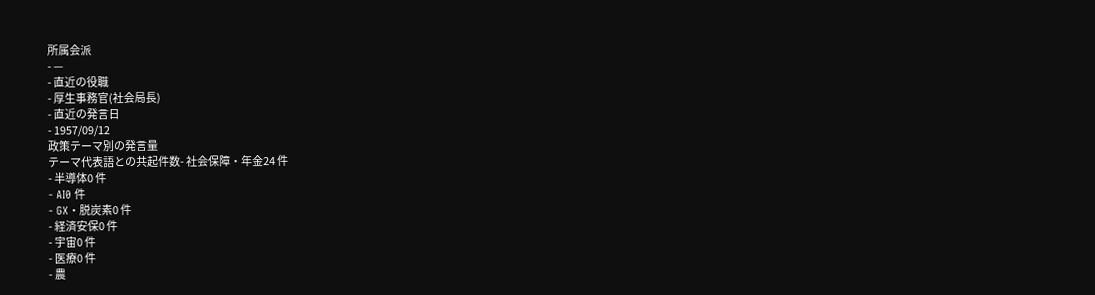所属会派
- —
- 直近の役職
- 厚生事務官(社会局長)
- 直近の発言日
- 1957/09/12
政策テーマ別の発言量
テーマ代表語との共起件数- 社会保障・年金24 件
- 半導体0 件
- AI0 件
- GX・脱炭素0 件
- 経済安保0 件
- 宇宙0 件
- 医療0 件
- 農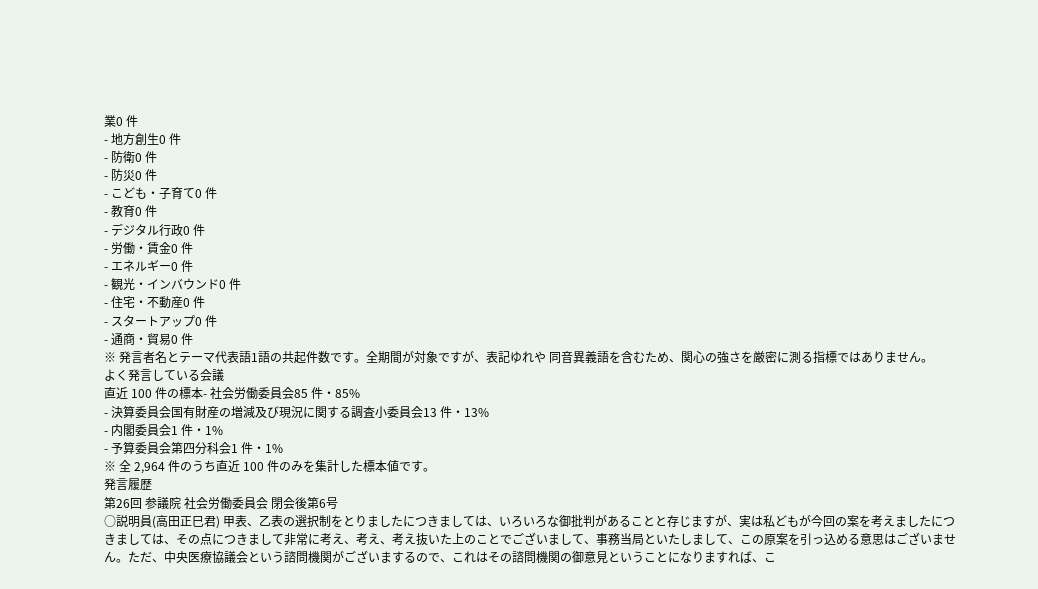業0 件
- 地方創生0 件
- 防衛0 件
- 防災0 件
- こども・子育て0 件
- 教育0 件
- デジタル行政0 件
- 労働・賃金0 件
- エネルギー0 件
- 観光・インバウンド0 件
- 住宅・不動産0 件
- スタートアップ0 件
- 通商・貿易0 件
※ 発言者名とテーマ代表語1語の共起件数です。全期間が対象ですが、表記ゆれや 同音異義語を含むため、関心の強さを厳密に測る指標ではありません。
よく発言している会議
直近 100 件の標本- 社会労働委員会85 件・85%
- 決算委員会国有財産の増減及び現況に関する調査小委員会13 件・13%
- 内閣委員会1 件・1%
- 予算委員会第四分科会1 件・1%
※ 全 2,964 件のうち直近 100 件のみを集計した標本値です。
発言履歴
第26回 参議院 社会労働委員会 閉会後第6号
○説明員(高田正巳君) 甲表、乙表の選択制をとりましたにつきましては、いろいろな御批判があることと存じますが、実は私どもが今回の案を考えましたにつきましては、その点につきまして非常に考え、考え、考え抜いた上のことでございまして、事務当局といたしまして、この原案を引っ込める意思はございません。ただ、中央医療協議会という諮問機関がございまするので、これはその諮問機関の御意見ということになりますれば、こ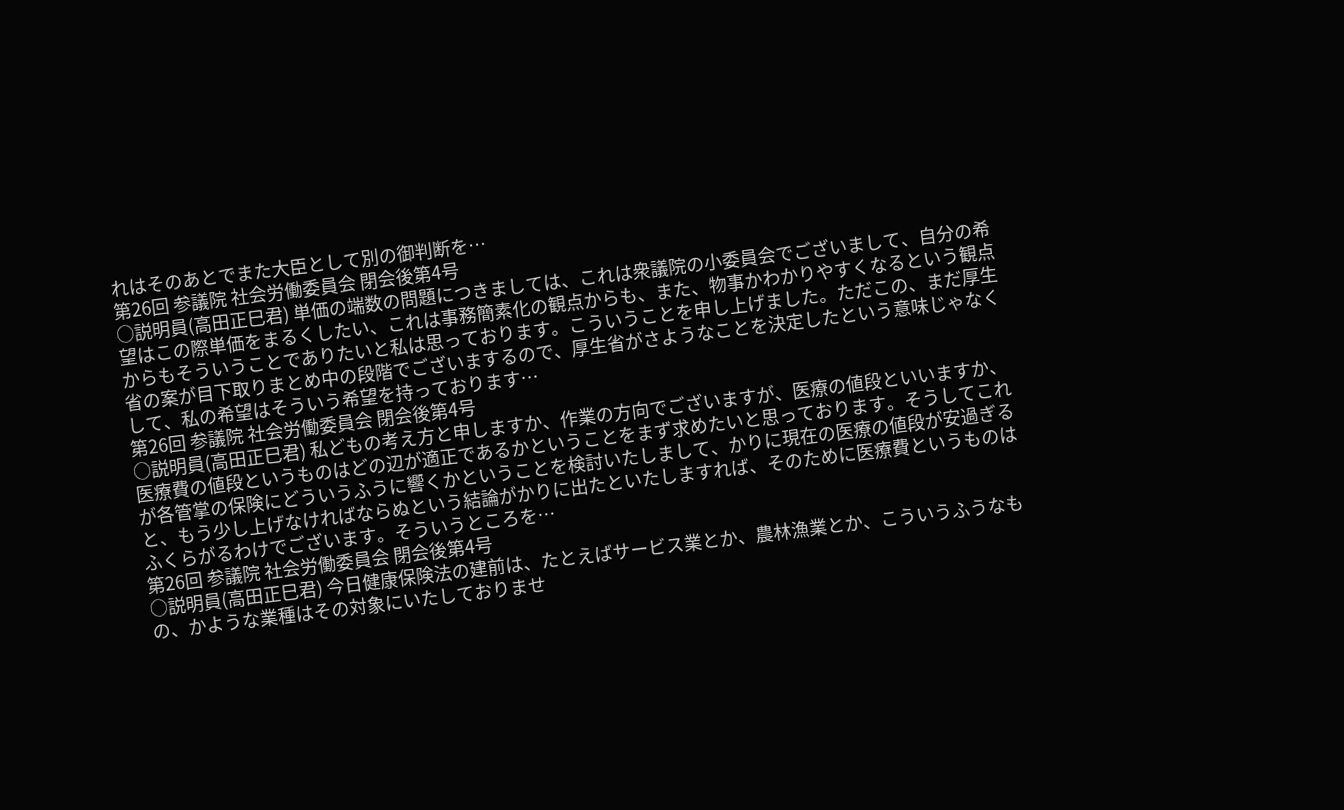れはそのあとでまた大臣として別の御判断を…
第26回 参議院 社会労働委員会 閉会後第4号
○説明員(高田正巳君) 単価の端数の問題につきましては、これは衆議院の小委員会でございまして、自分の希望はこの際単価をまるくしたい、これは事務簡素化の観点からも、また、物事かわかりやすくなるという観点からもそういうことでありたいと私は思っております。こういうことを申し上げました。ただこの、まだ厚生省の案が目下取りまとめ中の段階でございまするので、厚生省がさようなことを決定したという意味じゃなくして、私の希望はそういう希望を持っております…
第26回 参議院 社会労働委員会 閉会後第4号
○説明員(高田正巳君) 私どもの考え方と申しますか、作業の方向でございますが、医療の値段といいますか、医療費の値段というものはどの辺が適正であるかということをまず求めたいと思っております。そうしてこれが各管掌の保険にどういうふうに響くかということを検討いたしまして、かりに現在の医療の値段が安過ぎると、もう少し上げなければならぬという結論がかりに出たといたしますれば、そのために医療費というものはふくらがるわけでございます。そういうところを…
第26回 参議院 社会労働委員会 閉会後第4号
○説明員(高田正巳君) 今日健康保険法の建前は、たとえばサービス業とか、農林漁業とか、こういうふうなもの、かような業種はその対象にいたしておりませ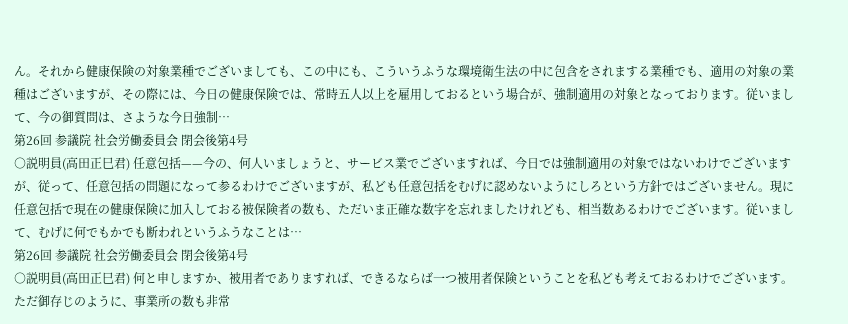ん。それから健康保険の対象業種でございましても、この中にも、こういうふうな環境衛生法の中に包含をされまする業種でも、適用の対象の業種はございますが、その際には、今日の健康保険では、常時五人以上を雇用しておるという場合が、強制適用の対象となっております。従いまして、今の御質問は、さような今日強制…
第26回 参議院 社会労働委員会 閉会後第4号
○説明員(高田正巳君) 任意包括——今の、何人いましょうと、サービス業でございますれば、今日では強制適用の対象ではないわけでございますが、従って、任意包括の問題になって参るわけでございますが、私ども任意包括をむげに認めないようにしろという方針ではございません。現に任意包括で現在の健康保険に加入しておる被保険者の数も、ただいま正確な数字を忘れましたけれども、相当数あるわけでございます。従いまして、むげに何でもかでも断われというふうなことは…
第26回 参議院 社会労働委員会 閉会後第4号
○説明員(高田正巳君) 何と申しますか、被用者でありますれば、できるならば一つ被用者保険ということを私ども考えておるわけでございます。ただ御存じのように、事業所の数も非常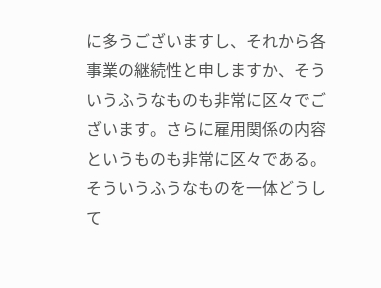に多うございますし、それから各事業の継続性と申しますか、そういうふうなものも非常に区々でございます。さらに雇用関係の内容というものも非常に区々である。そういうふうなものを一体どうして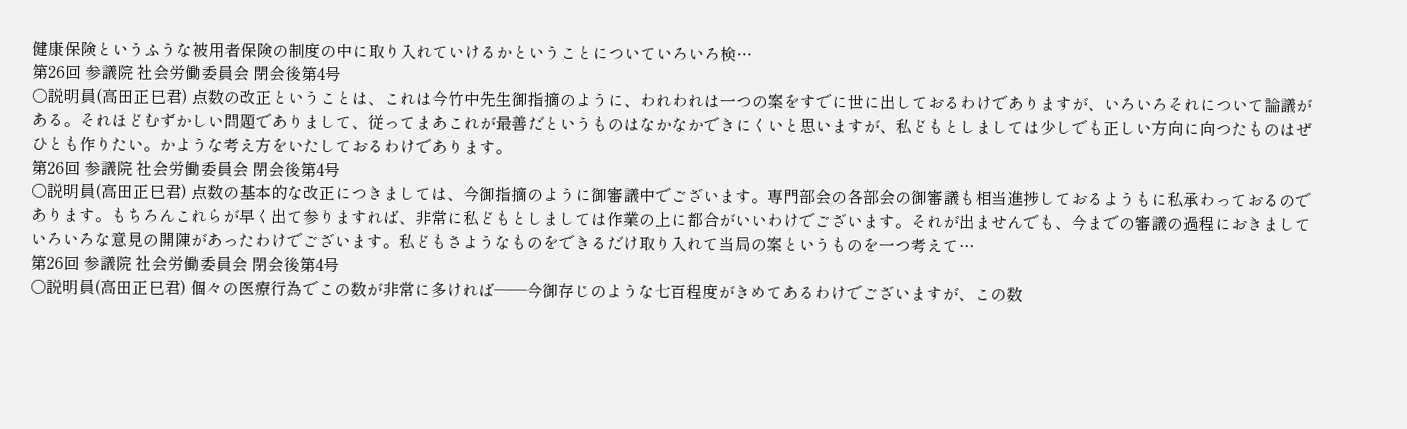健康保険というふうな被用者保険の制度の中に取り入れていけるかということについていろいろ検…
第26回 参議院 社会労働委員会 閉会後第4号
○説明員(高田正巳君) 点数の改正ということは、これは今竹中先生御指摘のように、われわれは一つの案をすでに世に出しておるわけでありますが、いろいろそれについて論議がある。それほどむずかしい問題でありまして、従ってまあこれが最善だというものはなかなかできにくいと思いますが、私どもとしましては少しでも正しい方向に向つたものはぜひとも作りたい。かような考え方をいたしておるわけであります。
第26回 参議院 社会労働委員会 閉会後第4号
○説明員(高田正巳君) 点数の基本的な改正につきましては、今御指摘のように御審議中でございます。専門部会の各部会の御審議も相当進捗しておるようもに私承わっておるのであります。もちろんこれらが早く出て参りますれば、非常に私どもとしましては作業の上に都合がいいわけでございます。それが出ませんでも、今までの審議の過程におきましていろいろな意見の開陳があったわけでございます。私どもさようなものをできるだけ取り入れて当局の案というものを一つ考えて…
第26回 参議院 社会労働委員会 閉会後第4号
○説明員(高田正巳君) 個々の医療行為でこの数が非常に多ければ——今御存じのような七百程度がきめてあるわけでございますが、この数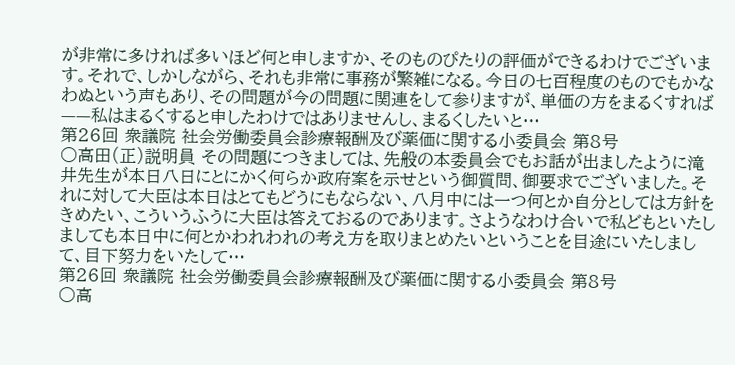が非常に多ければ多いほど何と申しますか、そのものぴたりの評価ができるわけでございます。それで、しかしながら、それも非常に事務が繁雑になる。今日の七百程度のものでもかなわぬという声もあり、その問題が今の問題に関連をして参りますが、単価の方をまるくすれば——私はまるくすると申したわけではありませんし、まるくしたいと…
第26回 衆議院 社会労働委員会診療報酬及び薬価に関する小委員会 第8号
○高田(正)説明員 その問題につきましては、先般の本委員会でもお話が出ましたように滝井先生が本日八日にとにかく何らか政府案を示せという御質問、御要求でございました。それに対して大臣は本日はとてもどうにもならない、八月中には一つ何とか自分としては方針をきめたい、こういうふうに大臣は答えておるのであります。さようなわけ合いで私どもといたしましても本日中に何とかわれわれの考え方を取りまとめたいということを目途にいたしまして、目下努力をいたして…
第26回 衆議院 社会労働委員会診療報酬及び薬価に関する小委員会 第8号
○高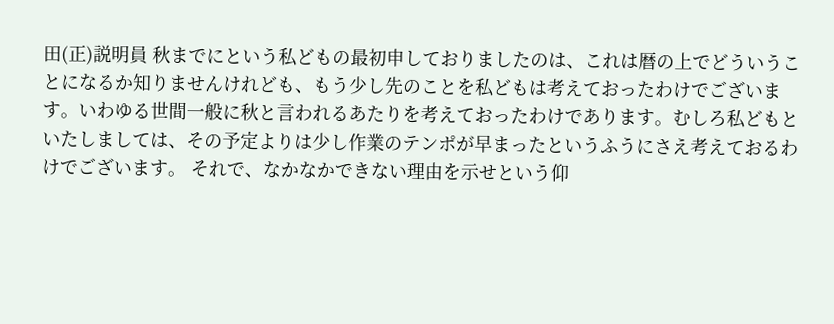田(正)説明員 秋までにという私どもの最初申しておりましたのは、これは暦の上でどういうことになるか知りませんけれども、もう少し先のことを私どもは考えておったわけでございます。いわゆる世間一般に秋と言われるあたりを考えておったわけであります。むしろ私どもといたしましては、その予定よりは少し作業のテンポが早まったというふうにさえ考えておるわけでございます。 それで、なかなかできない理由を示せという仰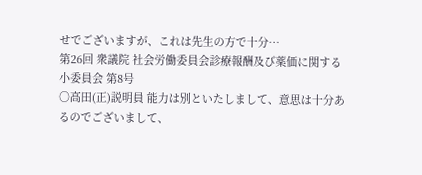せでございますが、これは先生の方で十分…
第26回 衆議院 社会労働委員会診療報酬及び薬価に関する小委員会 第8号
○高田(正)説明員 能力は別といたしまして、意思は十分あるのでございまして、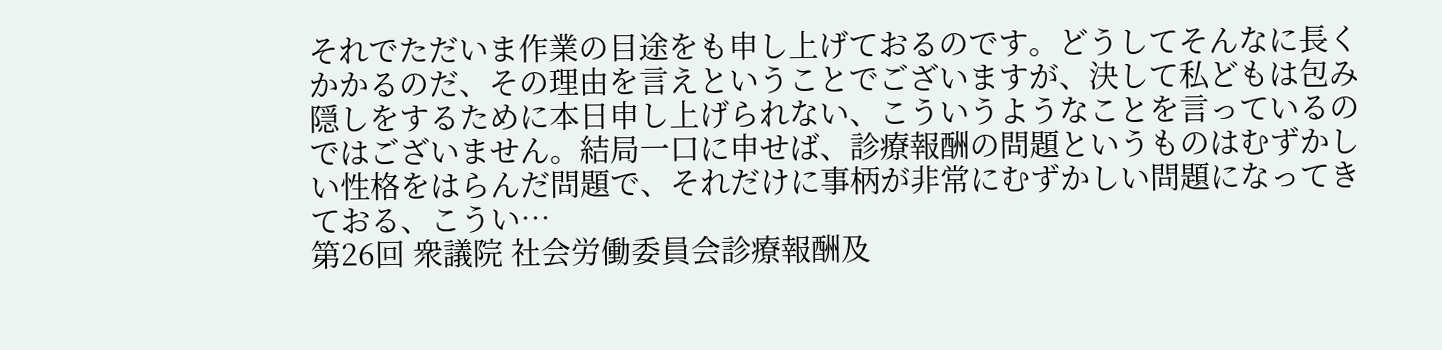それでただいま作業の目途をも申し上げておるのです。どうしてそんなに長くかかるのだ、その理由を言えということでございますが、決して私どもは包み隠しをするために本日申し上げられない、こういうようなことを言っているのではございません。結局一口に申せば、診療報酬の問題というものはむずかしい性格をはらんだ問題で、それだけに事柄が非常にむずかしい問題になってきておる、こうい…
第26回 衆議院 社会労働委員会診療報酬及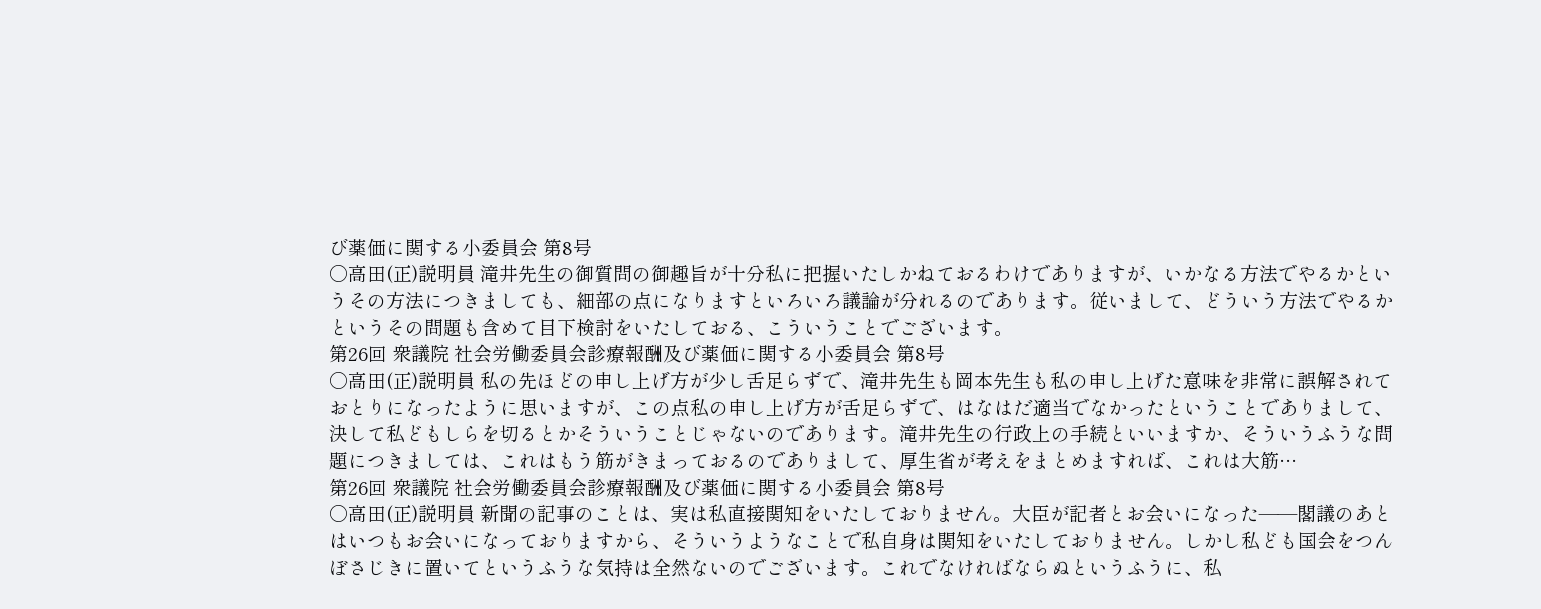び薬価に関する小委員会 第8号
○高田(正)説明員 滝井先生の御質問の御趣旨が十分私に把握いたしかねておるわけでありますが、いかなる方法でやるかというその方法につきましても、細部の点になりますといろいろ議論が分れるのであります。従いまして、どういう方法でやるかというその問題も含めて目下検討をいたしておる、こういうことでございます。
第26回 衆議院 社会労働委員会診療報酬及び薬価に関する小委員会 第8号
○高田(正)説明員 私の先ほどの申し上げ方が少し舌足らずで、滝井先生も岡本先生も私の申し上げた意味を非常に誤解されておとりになったように思いますが、この点私の申し上げ方が舌足らずで、はなはだ適当でなかったということでありまして、決して私どもしらを切るとかそういうことじゃないのであります。滝井先生の行政上の手続といいますか、そういうふうな問題につきましては、これはもう筋がきまっておるのでありまして、厚生省が考えをまとめますれば、これは大筋…
第26回 衆議院 社会労働委員会診療報酬及び薬価に関する小委員会 第8号
○高田(正)説明員 新聞の記事のことは、実は私直接関知をいたしておりません。大臣が記者とお会いになった——閣議のあとはいつもお会いになっておりますから、そういうようなことで私自身は関知をいたしておりません。しかし私ども国会をつんぼさじきに置いてというふうな気持は全然ないのでございます。これでなければならぬというふうに、私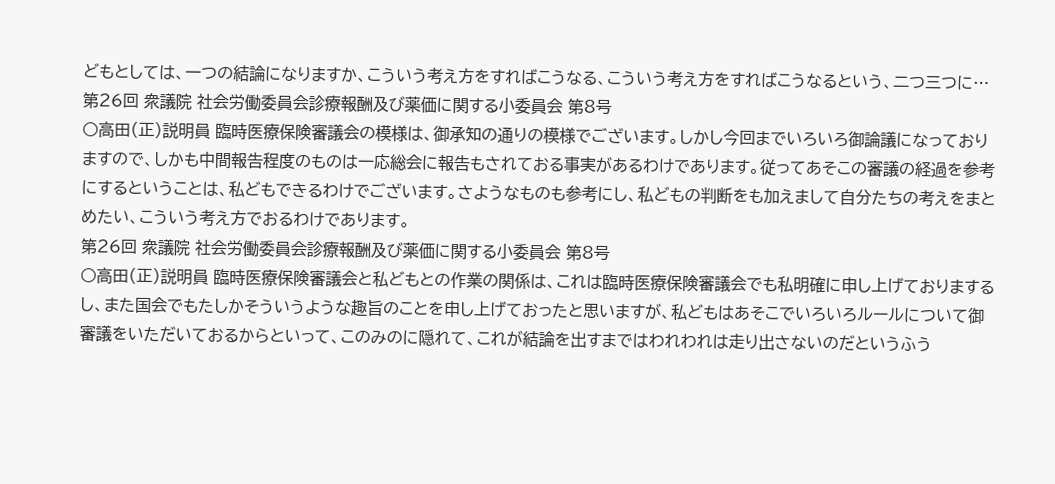どもとしては、一つの結論になりますか、こういう考え方をすればこうなる、こういう考え方をすればこうなるという、二つ三つに…
第26回 衆議院 社会労働委員会診療報酬及び薬価に関する小委員会 第8号
○高田(正)説明員 臨時医療保険審議会の模様は、御承知の通りの模様でございます。しかし今回までいろいろ御論議になっておりますので、しかも中間報告程度のものは一応総会に報告もされておる事実があるわけであります。従ってあそこの審議の経過を参考にするということは、私どもできるわけでございます。さようなものも参考にし、私どもの判断をも加えまして自分たちの考えをまとめたい、こういう考え方でおるわけであります。
第26回 衆議院 社会労働委員会診療報酬及び薬価に関する小委員会 第8号
○高田(正)説明員 臨時医療保険審議会と私どもとの作業の関係は、これは臨時医療保険審議会でも私明確に申し上げておりまするし、また国会でもたしかそういうような趣旨のことを申し上げておったと思いますが、私どもはあそこでいろいろルールについて御審議をいただいておるからといって、このみのに隠れて、これが結論を出すまではわれわれは走り出さないのだというふう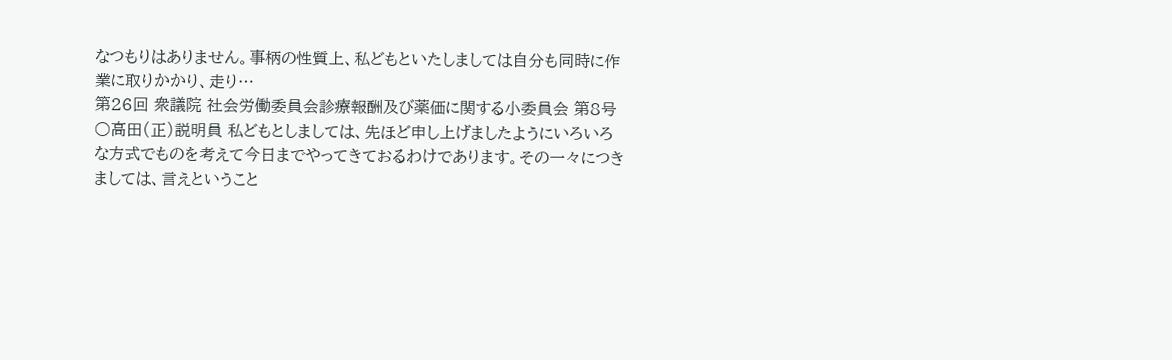なつもりはありません。事柄の性質上、私どもといたしましては自分も同時に作業に取りかかり、走り…
第26回 衆議院 社会労働委員会診療報酬及び薬価に関する小委員会 第8号
○高田(正)説明員 私どもとしましては、先ほど申し上げましたようにいろいろな方式でものを考えて今日までやってきておるわけであります。その一々につきましては、言えということ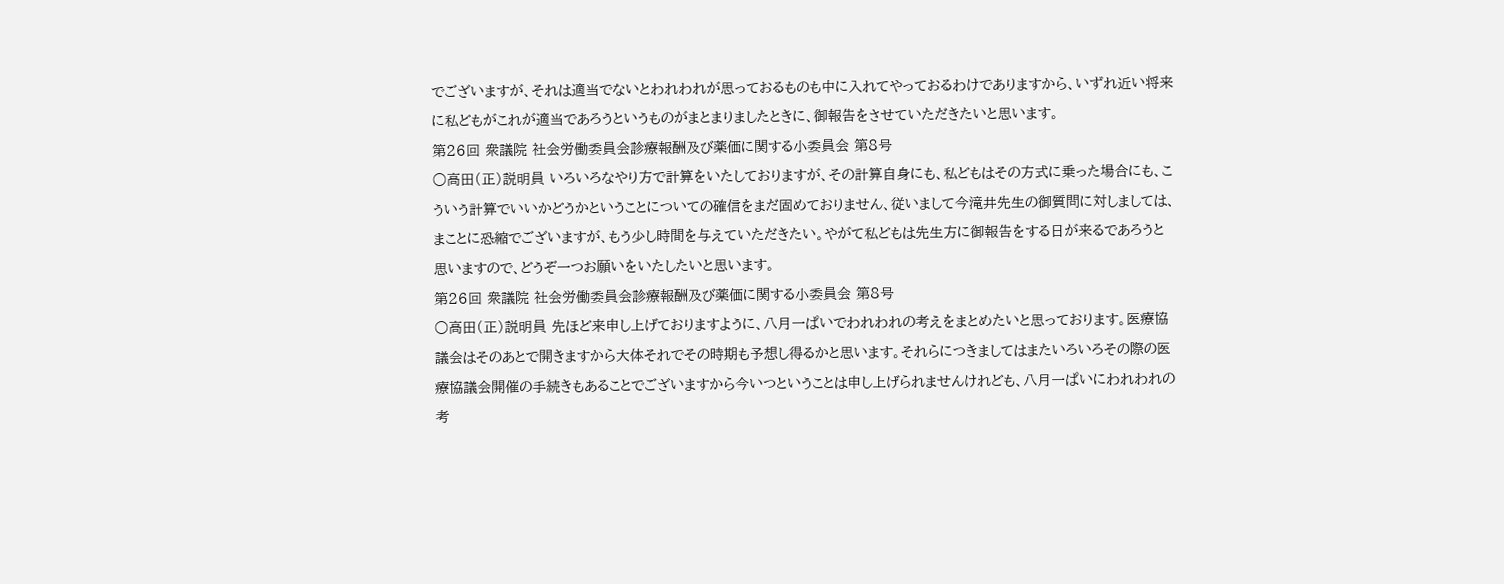でございますが、それは適当でないとわれわれが思っておるものも中に入れてやっておるわけでありますから、いずれ近い将来に私どもがこれが適当であろうというものがまとまりましたときに、御報告をさせていただきたいと思います。
第26回 衆議院 社会労働委員会診療報酬及び薬価に関する小委員会 第8号
○高田(正)説明員 いろいろなやり方で計算をいたしておりますが、その計算自身にも、私どもはその方式に乗った場合にも、こういう計算でいいかどうかということについての確信をまだ固めておりません、従いまして今滝井先生の御質問に対しましては、まことに恐縮でございますが、もう少し時間を与えていただきたい。やがて私どもは先生方に御報告をする日が来るであろうと思いますので、どうぞ一つお願いをいたしたいと思います。
第26回 衆議院 社会労働委員会診療報酬及び薬価に関する小委員会 第8号
○高田(正)説明員 先ほど来申し上げておりますように、八月一ぱいでわれわれの考えをまとめたいと思っております。医療協議会はそのあとで開きますから大体それでその時期も予想し得るかと思います。それらにつきましてはまたいろいろその際の医療協議会開催の手続きもあることでございますから今いつということは申し上げられませんけれども、八月一ぱいにわれわれの考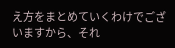え方をまとめていくわけでございますから、それ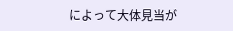によって大体見当が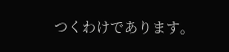つくわけであります。